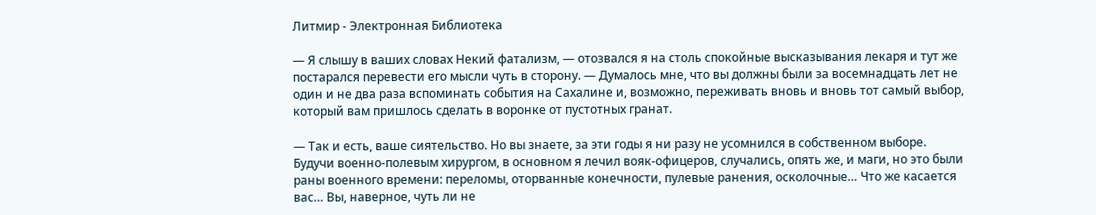Литмир - Электронная Библиотека

— Я слышу в ваших словах Некий фатализм, — отозвался я на столь спокойные высказывания лекаря и тут же постарался перевести его мысли чуть в сторону. — Думалось мне, что вы должны были за восемнадцать лет не один и не два раза вспоминать события на Сахалине и, возможно, переживать вновь и вновь тот самый выбор, который вам пришлось сделать в воронке от пустотных гранат.

— Так и есть, ваше сиятельство. Но вы знаете, за эти годы я ни разу не усомнился в собственном выборе. Будучи военно-полевым хирургом, в основном я лечил вояк-офицеров, случались, опять же, и маги, но это были раны военного времени: переломы, оторванные конечности, пулевые ранения, осколочные… Что же касается вас… Вы, наверное, чуть ли не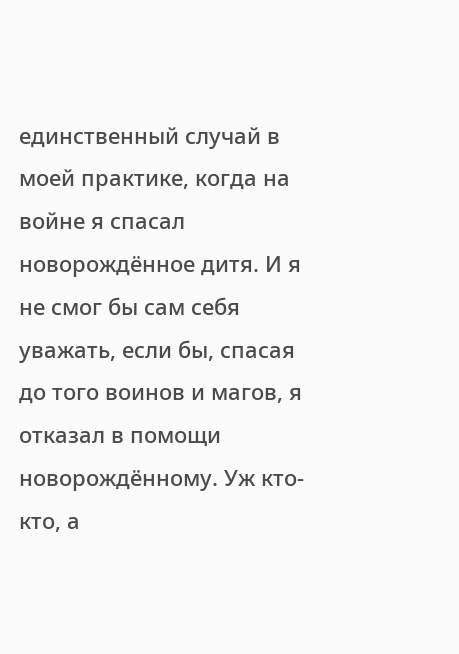единственный случай в моей практике, когда на войне я спасал новорождённое дитя. И я не смог бы сам себя уважать, если бы, спасая до того воинов и магов, я отказал в помощи новорождённому. Уж кто-кто, а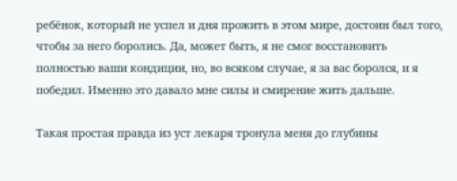ребёнок, который не успел и дня прожить в этом мире, достоин был того, чтобы за него боролись. Да, может быть, я не смог восстановить полностью ваши кондиции, но, во всяком случае, я за вас боролся, и я победил. Именно это давало мне силы и смирение жить дальше.

Такая простая правда из уст лекаря тронула меня до глубины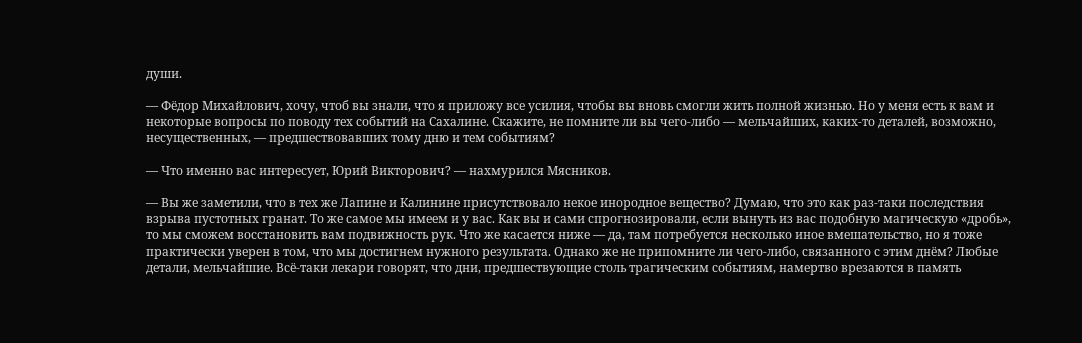души.

— Фёдор Михайлович, хочу, чтоб вы знали, что я приложу все усилия, чтобы вы вновь смогли жить полной жизнью. Но у меня есть к вам и некоторые вопросы по поводу тех событий на Сахалине. Скажите, не помните ли вы чего-либо — мельчайших, каких-то деталей, возможно, несущественных, — предшествовавших тому дню и тем событиям?

— Что именно вас интересует, Юрий Викторович? — нахмурился Мясников.

— Вы же заметили, что в тех же Лапине и Калинине присутствовало некое инородное вещество? Думаю, что это как раз-таки последствия взрыва пустотных гранат. То же самое мы имеем и у вас. Как вы и сами спрогнозировали, если вынуть из вас подобную магическую «дробь», то мы сможем восстановить вам подвижность рук. Что же касается ниже — да, там потребуется несколько иное вмешательство, но я тоже практически уверен в том, что мы достигнем нужного результата. Однако же не припомните ли чего-либо, связанного с этим днём? Любые детали, мельчайшие. Всё-таки лекари говорят, что дни, предшествующие столь трагическим событиям, намертво врезаются в память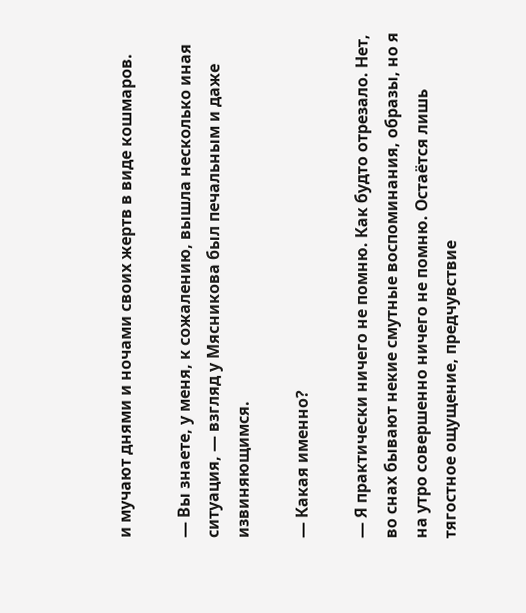и мучают днями и ночами своих жертв в виде кошмаров.

— Вы знаете, у меня, к сожалению, вышла несколько иная ситуация, — взгляд у Мясникова был печальным и даже извиняющимся.

— Какая именно?

— Я практически ничего не помню. Как будто отрезало. Нет, во снах бывают некие смутные воспоминания, образы, но я на утро совершенно ничего не помню. Остаётся лишь тягостное ощущение, предчувствие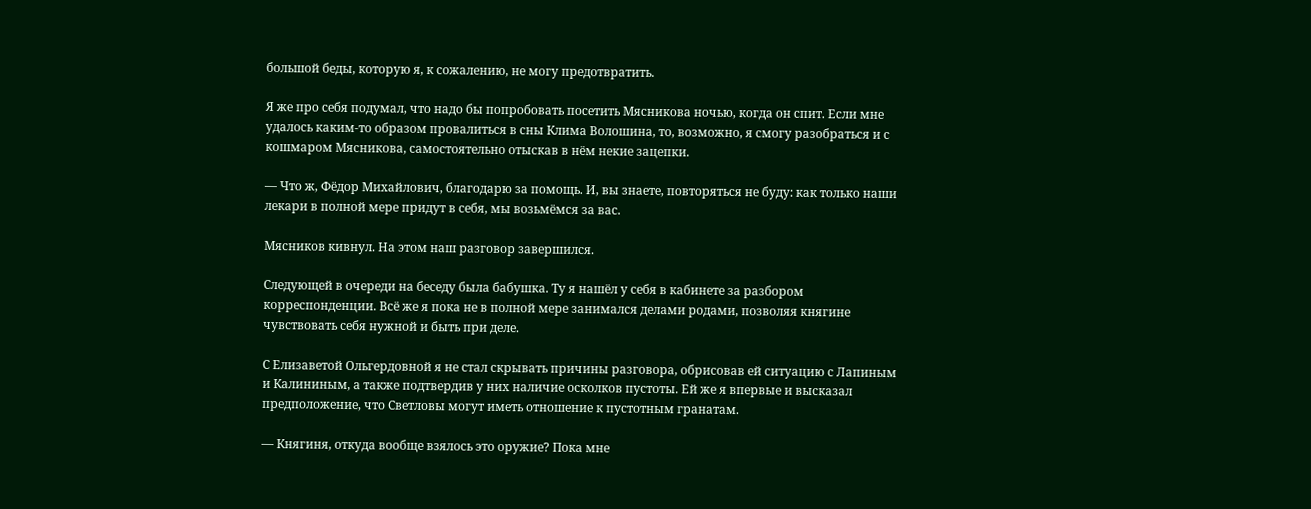большой беды, которую я, к сожалению, не могу предотвратить.

Я же про себя подумал, что надо бы попробовать посетить Мясникова ночью, когда он спит. Если мне удалось каким-то образом провалиться в сны Клима Волошина, то, возможно, я смогу разобраться и с кошмаром Мясникова, самостоятельно отыскав в нём некие зацепки.

— Что ж, Фёдор Михайлович, благодарю за помощь. И, вы знаете, повторяться не буду: как только наши лекари в полной мере придут в себя, мы возьмёмся за вас.

Мясников кивнул. На этом наш разговор завершился.

Следующей в очереди на беседу была бабушка. Ту я нашёл у себя в кабинете за разбором корреспонденции. Всё же я пока не в полной мере занимался делами родами, позволяя княгине чувствовать себя нужной и быть при деле.

С Елизаветой Ольгердовной я не стал скрывать причины разговора, обрисовав ей ситуацию с Лапиным и Калининым, а также подтвердив у них наличие осколков пустоты. Ей же я впервые и высказал предположение, что Светловы могут иметь отношение к пустотным гранатам.

— Княгиня, откуда вообще взялось это оружие? Пока мне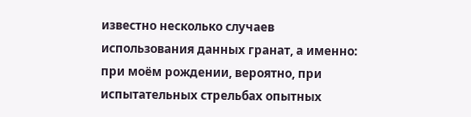известно несколько случаев использования данных гранат, а именно: при моём рождении, вероятно, при испытательных стрельбах опытных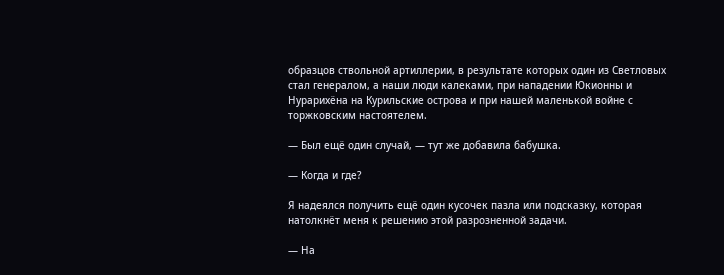образцов ствольной артиллерии, в результате которых один из Светловых стал генералом, а наши люди калеками, при нападении Юкионны и Нурарихёна на Курильские острова и при нашей маленькой войне с торжковским настоятелем.

— Был ещё один случай, — тут же добавила бабушка.

— Когда и где?

Я надеялся получить ещё один кусочек пазла или подсказку, которая натолкнёт меня к решению этой разрозненной задачи.

— На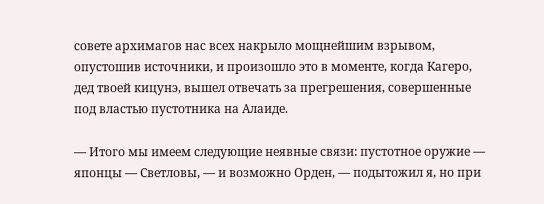совете архимагов нас всех накрыло мощнейшим взрывом, опустошив источники, и произошло это в моменте, когда Кагеро, дед твоей кицунэ, вышел отвечать за прегрешения, совершенные под властью пустотника на Алаиде.

— Итого мы имеем следующие неявные связи: пустотное оружие — японцы — Светловы, — и возможно Орден, — подытожил я, но при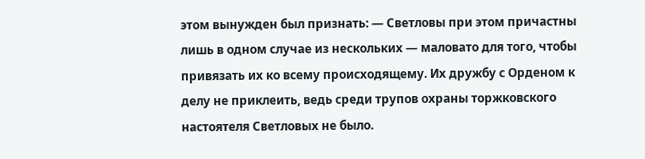этом вынужден был признать: — Светловы при этом причастны лишь в одном случае из нескольких — маловато для того, чтобы привязать их ко всему происходящему. Их дружбу с Орденом к делу не приклеить, ведь среди трупов охраны торжковского настоятеля Светловых не было.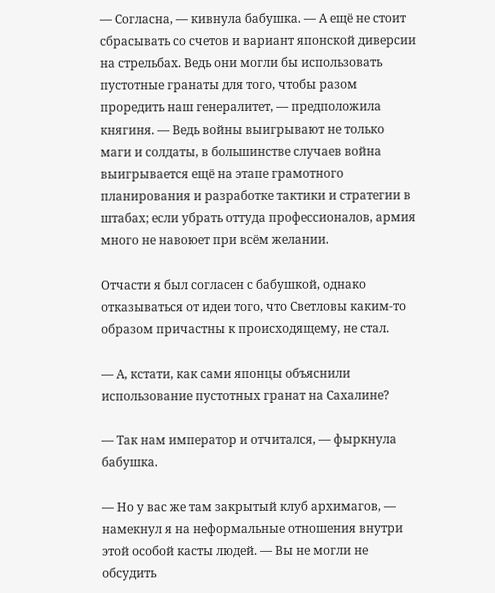— Согласна, — кивнула бабушка. — А ещё не стоит сбрасывать со счетов и вариант японской диверсии на стрельбах. Ведь они могли бы использовать пустотные гранаты для того, чтобы разом проредить наш генералитет, — предположила княгиня. — Ведь войны выигрывают не только маги и солдаты, в большинстве случаев война выигрывается ещё на этапе грамотного планирования и разработке тактики и стратегии в штабах; если убрать оттуда профессионалов, армия много не навоюет при всём желании.

Отчасти я был согласен с бабушкой, однако отказываться от идеи того, что Светловы каким-то образом причастны к происходящему, не стал.

— А, кстати, как сами японцы объяснили использование пустотных гранат на Сахалине?

— Так нам император и отчитался, — фыркнула бабушка.

— Но у вас же там закрытый клуб архимагов, — намекнул я на неформальные отношения внутри этой особой касты людей. — Вы не могли не обсудить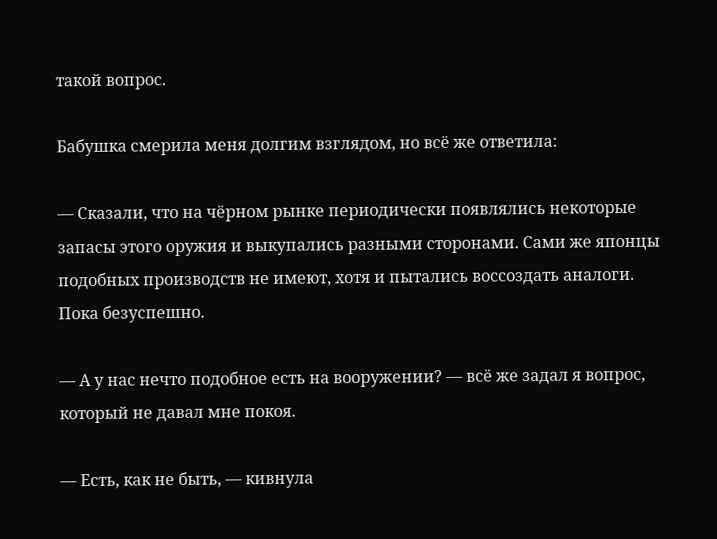такой вопрос.

Бабушка смерила меня долгим взглядом, но всё же ответила:

— Сказали, что на чёрном рынке периодически появлялись некоторые запасы этого оружия и выкупались разными сторонами. Сами же японцы подобных производств не имеют, хотя и пытались воссоздать аналоги. Пока безуспешно.

— А у нас нечто подобное есть на вооружении? — всё же задал я вопрос, который не давал мне покоя.

— Есть, как не быть, — кивнула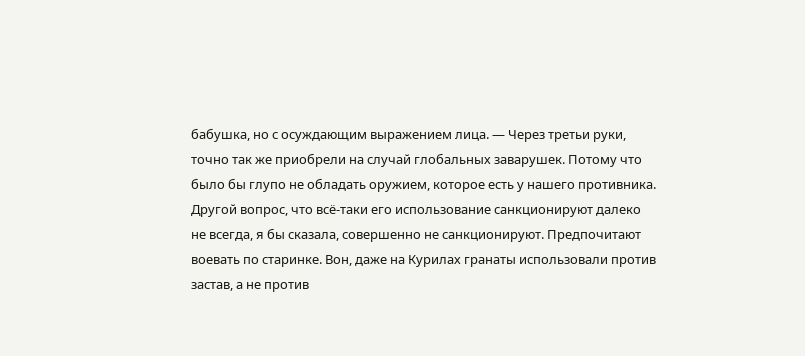бабушка, но с осуждающим выражением лица. — Через третьи руки, точно так же приобрели на случай глобальных заварушек. Потому что было бы глупо не обладать оружием, которое есть у нашего противника. Другой вопрос, что всё-таки его использование санкционируют далеко не всегда, я бы сказала, совершенно не санкционируют. Предпочитают воевать по старинке. Вон, даже на Курилах гранаты использовали против застав, а не против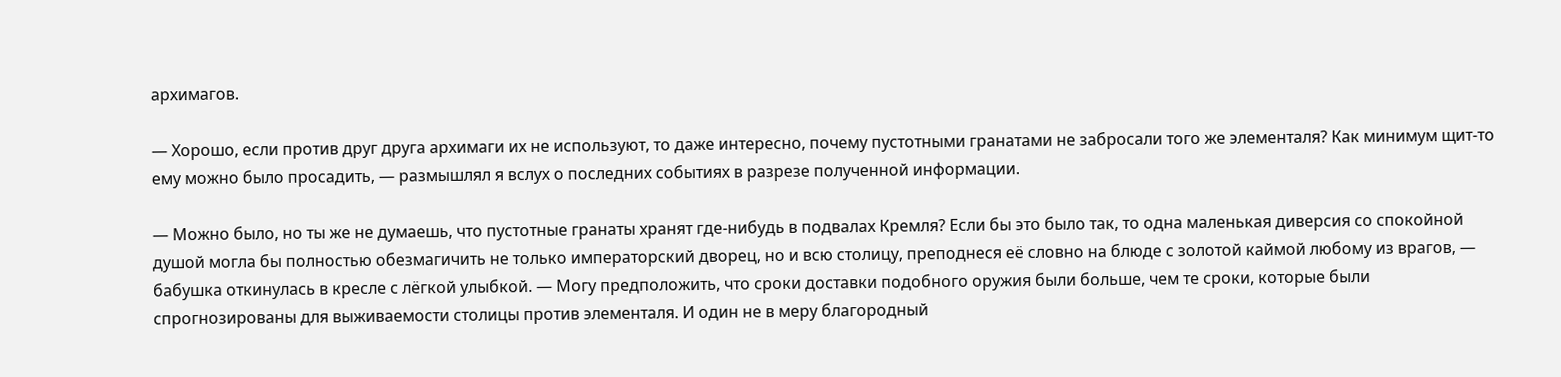архимагов.

— Хорошо, если против друг друга архимаги их не используют, то даже интересно, почему пустотными гранатами не забросали того же элементаля? Как минимум щит-то ему можно было просадить, — размышлял я вслух о последних событиях в разрезе полученной информации.

— Можно было, но ты же не думаешь, что пустотные гранаты хранят где-нибудь в подвалах Кремля? Если бы это было так, то одна маленькая диверсия со спокойной душой могла бы полностью обезмагичить не только императорский дворец, но и всю столицу, преподнеся её словно на блюде с золотой каймой любому из врагов, — бабушка откинулась в кресле с лёгкой улыбкой. — Могу предположить, что сроки доставки подобного оружия были больше, чем те сроки, которые были спрогнозированы для выживаемости столицы против элементаля. И один не в меру благородный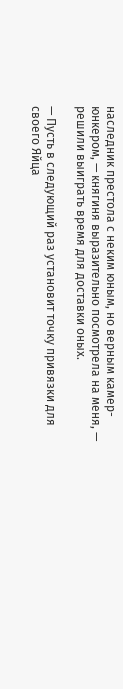наследник престола с неким юным, но верным камер-юнкером, — княгиня выразительно посмотрела на меня, — решили выиграть время для доставки оных.

— Пусть в следующий раз установит точку привязки для своего Яйца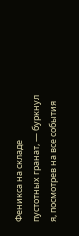Феникса на складе пустотных гранат, — буркнул я, посмотрев на все события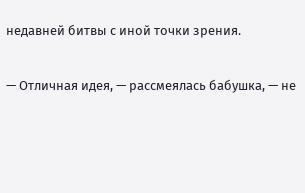недавней битвы с иной точки зрения.

— Отличная идея, — рассмеялась бабушка, — не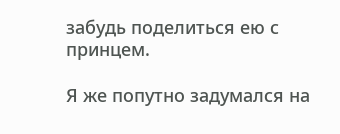забудь поделиться ею с принцем.

Я же попутно задумался на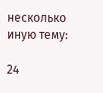несколько иную тему:

24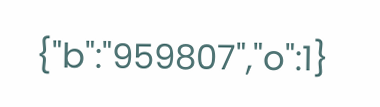{"b":"959807","o":1}